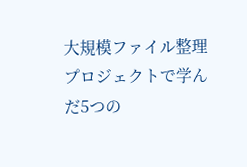大規模ファイル整理プロジェクトで学んだ5つの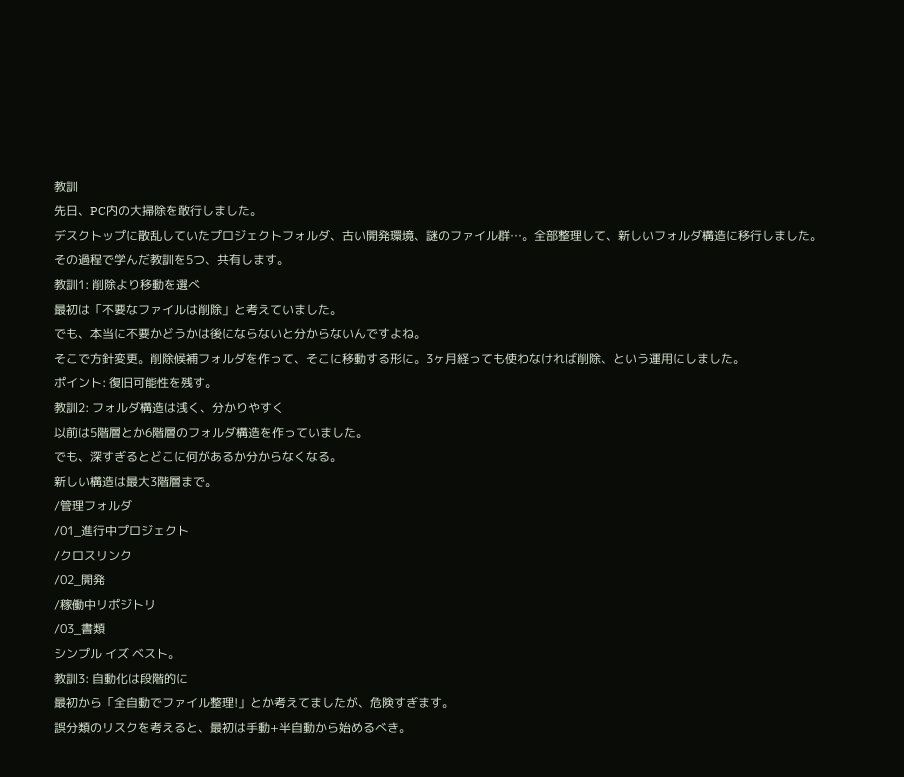教訓
先日、PC内の大掃除を敢行しました。
デスクトップに散乱していたプロジェクトフォルダ、古い開発環境、謎のファイル群…。全部整理して、新しいフォルダ構造に移行しました。
その過程で学んだ教訓を5つ、共有します。
教訓1: 削除より移動を選べ
最初は「不要なファイルは削除」と考えていました。
でも、本当に不要かどうかは後にならないと分からないんですよね。
そこで方針変更。削除候補フォルダを作って、そこに移動する形に。3ヶ月経っても使わなければ削除、という運用にしました。
ポイント: 復旧可能性を残す。
教訓2: フォルダ構造は浅く、分かりやすく
以前は5階層とか6階層のフォルダ構造を作っていました。
でも、深すぎるとどこに何があるか分からなくなる。
新しい構造は最大3階層まで。
/管理フォルダ
/01_進行中プロジェクト
/クロスリンク
/02_開発
/稼働中リポジトリ
/03_書類
シンプル イズ ベスト。
教訓3: 自動化は段階的に
最初から「全自動でファイル整理!」とか考えてましたが、危険すぎます。
誤分類のリスクを考えると、最初は手動+半自動から始めるべき。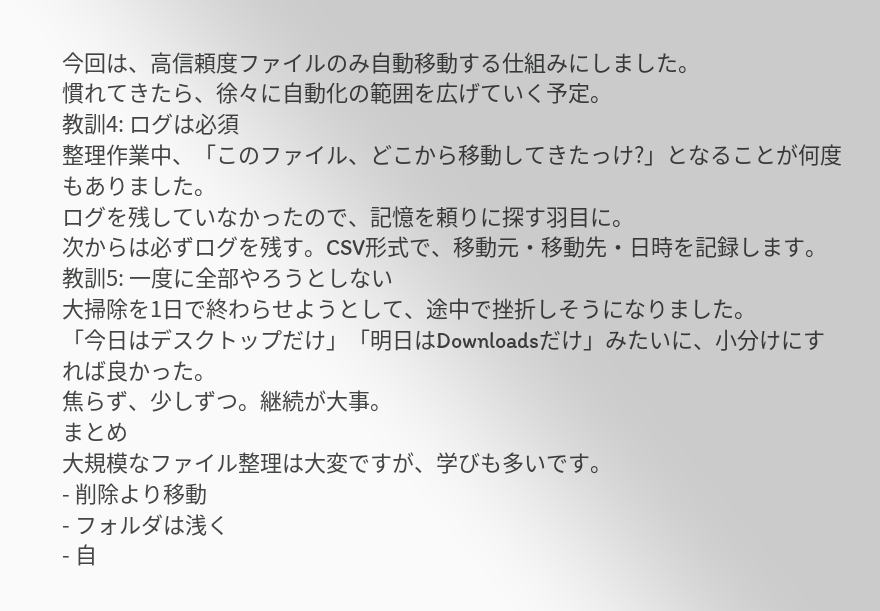今回は、高信頼度ファイルのみ自動移動する仕組みにしました。
慣れてきたら、徐々に自動化の範囲を広げていく予定。
教訓4: ログは必須
整理作業中、「このファイル、どこから移動してきたっけ?」となることが何度もありました。
ログを残していなかったので、記憶を頼りに探す羽目に。
次からは必ずログを残す。CSV形式で、移動元・移動先・日時を記録します。
教訓5: 一度に全部やろうとしない
大掃除を1日で終わらせようとして、途中で挫折しそうになりました。
「今日はデスクトップだけ」「明日はDownloadsだけ」みたいに、小分けにすれば良かった。
焦らず、少しずつ。継続が大事。
まとめ
大規模なファイル整理は大変ですが、学びも多いです。
- 削除より移動
- フォルダは浅く
- 自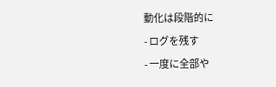動化は段階的に
- ログを残す
- 一度に全部や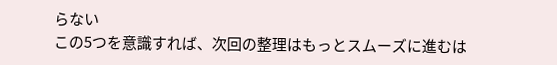らない
この5つを意識すれば、次回の整理はもっとスムーズに進むは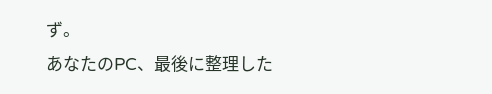ず。
あなたのPC、最後に整理した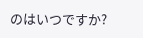のはいつですか?